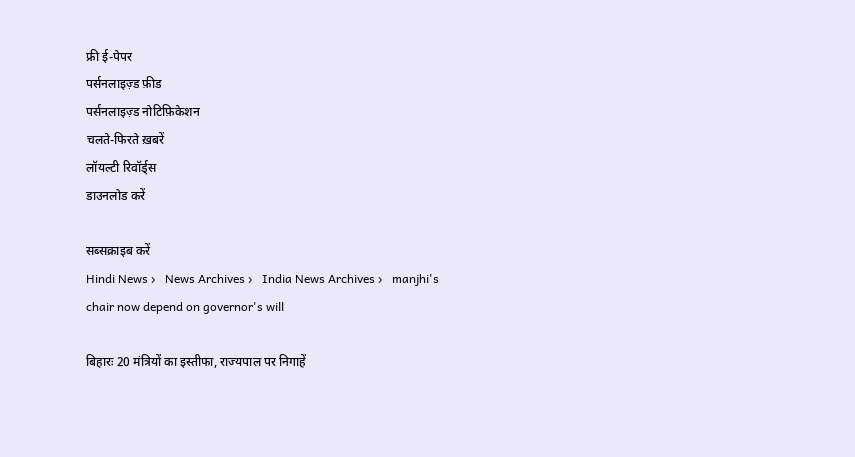फ्री ई-पेपर
पर्सनलाइज़्ड फ़ीड
पर्सनलाइज़्ड नोटिफ़िकेशन
चलते-फिरते ख़बरें
लॉयल्टी रिवॉर्ड्स
डाउनलोड करें

सब्सक्राइब करें
Hindi News ›   News Archives ›   India News Archives ›   manjhi's chair now depend on governor's will

बिहारः 20 मंत्रियों का इस्तीफा, राज्यपाल पर निगाहें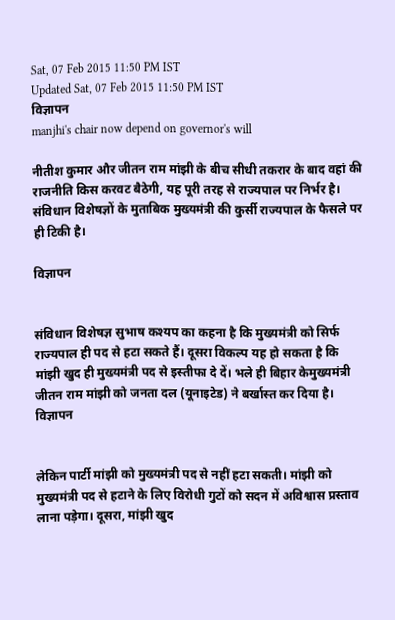Sat, 07 Feb 2015 11:50 PM IST
Updated Sat, 07 Feb 2015 11:50 PM IST
विज्ञापन
manjhi's chair now depend on governor's will

नीतीश कुमार और जीतन राम मांझी के बीच सीधी तकरार के बाद वहां की राजनीति किस करवट बैठेगी, यह पूरी तरह से राज्यपाल पर निर्भर है। संविधान विशेषज्ञों के मुताबिक मुख्यमंत्री की कुर्सी राज्यपाल के फैसले पर ही टिकी है।

विज्ञापन


संविधान विशेषज्ञ सुभाष कश्यप का कहना है कि मुख्यमंत्री को सिर्फ राज्यपाल ही पद से हटा सकते हैं। दूसरा विकल्प यह हो सकता है कि मांझी खुद ही मुख्यमंत्री पद से इस्तीफा दे दें। भले ही बिहार केमुख्यमंत्री जीतन राम मांझी को जनता दल (यूनाइटेड) ने बर्खास्त कर दिया है।
विज्ञापन


लेकिन पार्टी मांझी को मुख्यमंत्री पद से नहीं हटा सकती। मांझी को मुख्यमंत्री पद से हटाने के लिए विरोधी गुटों को सदन में अविश्वास प्रस्ताव लाना पड़ेगा। दूसरा, मांझी खुद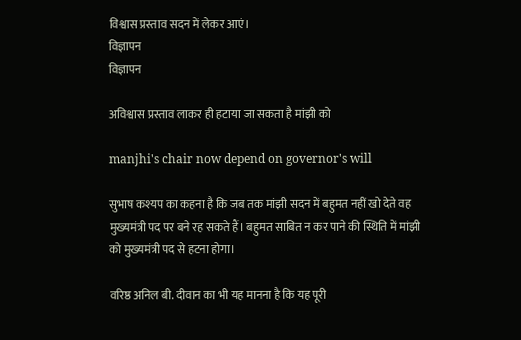विश्वास प्रस्ताव सदन में लेकर आएं।
विज्ञापन
विज्ञापन

अविश्वास प्रस्ताव लाकर ही हटाया जा सकता है मांझी को

manjhi's chair now depend on governor's will

सुभाष कश्यप का कहना है कि जब तक मांझी सदन में बहुमत नहीं खो देते वह मुख्यमंत्री पद पर बने रह सकते हैं। बहुमत साबित न कर पाने की स्थिति में मांझी को मुख्यमंत्री पद से हटना होगा।

वरिष्ठ अनिल बी. दीवान का भी यह मानना है कि यह पूरी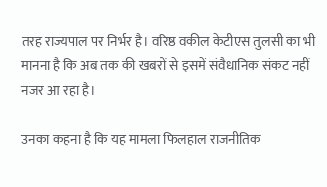तरह राज्यपाल पर निर्भर है। वरिष्ठ वकील केटीएस तुलसी का भी मानना है कि अब तक की खबरों से इसमें संवैधानिक संकट नहीं नजर आ रहा है।

उनका कहना है कि यह मामला फिलहाल राजनीतिक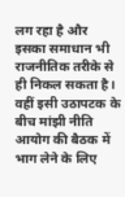लग रहा है और इसका समाधान भी राजनीतिक तरीके से ही निकल सकता है।
वहीं इसी उठापटक के बीच मांझी नीति आयोग की बैठक में भाग लेने के लिए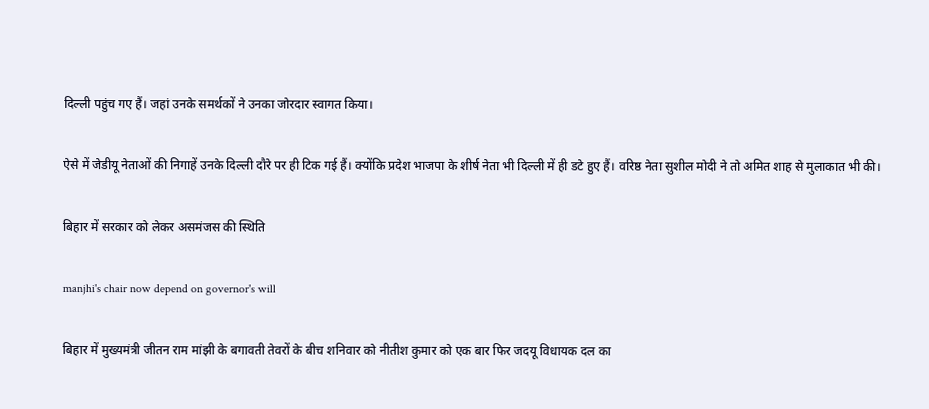दिल्‍ली पहुंच गए हैं। जहां उनके समर्थकों ने उनका जोरदार स्वागत किया।

ऐसे में जेडीयू नेताओं की निगाहें उनके दिल्‍ली दौरे पर ही टिक गई हैं। क्योंकि प्रदेश भाजपा के शीर्ष नेता भी दिल्‍ली में ही डटे हुए हैं। वरिष्ठ नेता सुशील मोदी ने तो अमित शाह से मुलाकात भी की।

बिहार में सरकार को लेकर असमंजस की ‌स्थिति

manjhi's chair now depend on governor's will

बिहार में मुख्यमंत्री जीतन राम मांझी के बगावती तेवरों के बीच शनिवार को नीतीश कुमार को एक बार फिर जदयू विधायक दल का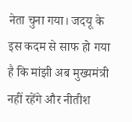नेता चुना गया। जदयू के इस कदम से साफ हो गया है कि मांझी अब मुख्यमंत्री नहीं रहेंगे और नीतीश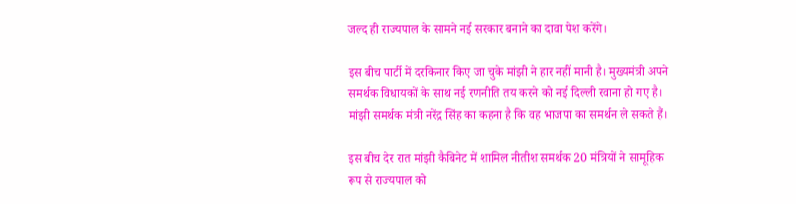जल्द ही राज्यपाल के सामने नई सरकार बनाने का दावा पेश करेंगे।

इस बीच पार्टी में दरकिनार किए जा चुके मांझी ने हार नहीं मानी है। मुख्यमंत्री अपने समर्थक विधायकों के साथ नई रणनीति तय करने को नई दिल्ली रवाना हो गए है। मांझी समर्थक मंत्री नरेंद्र सिंह का कहना है कि वह भाजपा का समर्थन ले सकते हैं।

इस बीच देर रात मांझी कैबिनेट में शामिल नीतीश समर्थक 20 मंत्रियों ने सामूहिक रूप से राज्यपाल को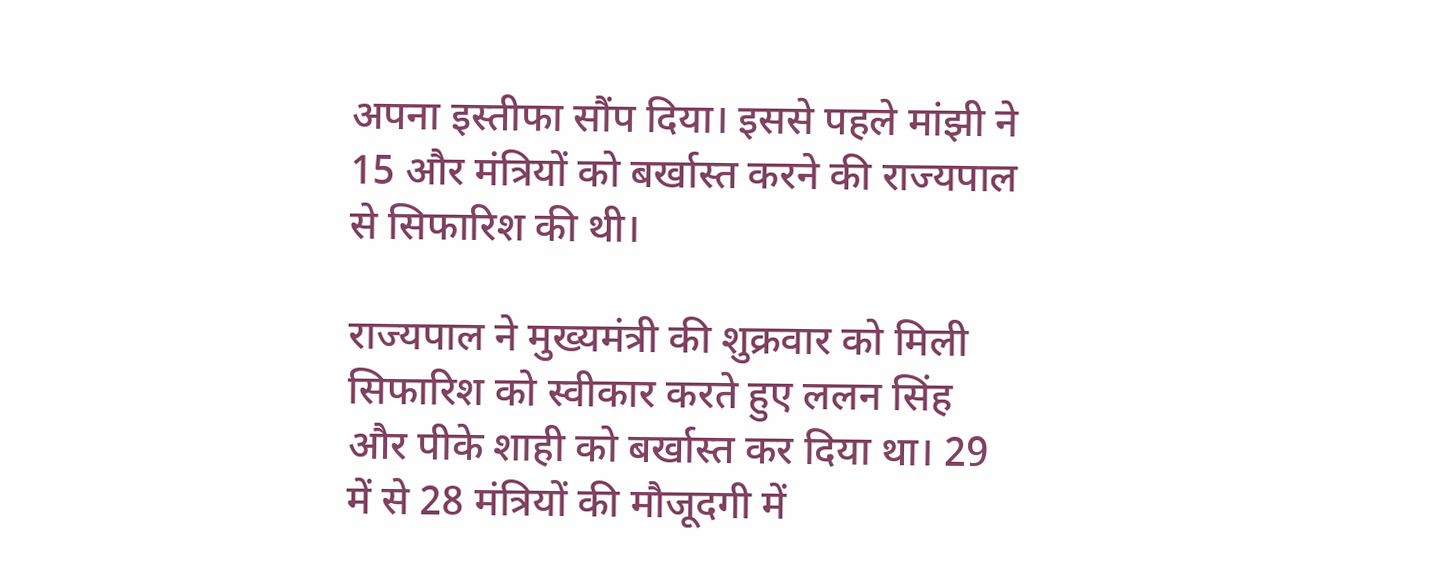अपना इस्तीफा सौंप दिया। इससे पहले मांझी ने 15 और मंत्रियों को बर्खास्त करने की राज्यपाल से सिफारिश की थी।

राज्यपाल ने मुख्यमंत्री की शुक्रवार को मिली सिफारिश को स्वीकार करते हुए ललन सिंह और पीके शाही को बर्खास्त कर दिया था। 29 में से 28 मंत्रियों की मौजूदगी में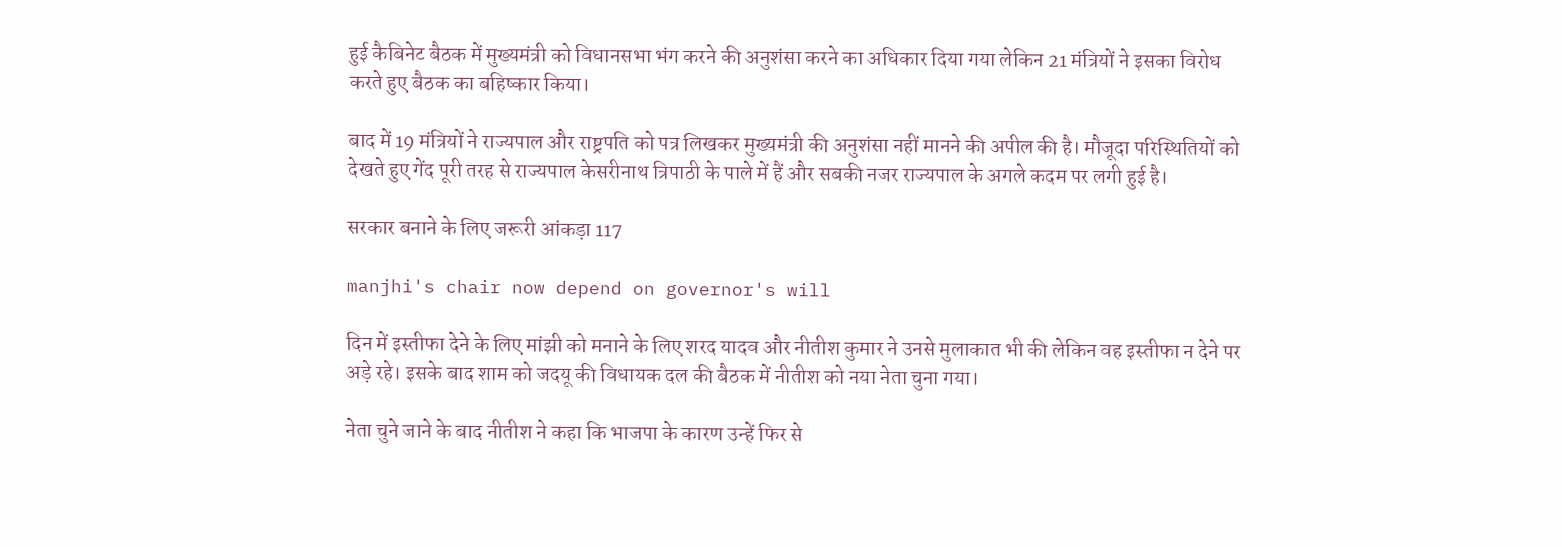हुई कैबिनेट बैठक में मुख्यमंत्री को विधानसभा भंग करने की अनुशंसा करने का अधिकार दिया गया लेकिन 21 मंत्रियों ने इसका विरोध करते हुए बैठक का बहिष्कार किया।

बाद में 19 मंत्रियों ने राज्यपाल और राष्ट्रपति को पत्र लिखकर मुख्यमंत्री की अनुशंसा नहीं मानने की अपील की है। मौजूदा परिस्थितियों को देखते हुए गेंद पूरी तरह से राज्यपाल केसरीनाथ त्रिपाठी के पाले में हैं और सबकी नजर राज्यपाल के अगले कदम पर लगी हुई है।

सरकार बनाने के लिए जरूरी आंकड़ा 117

manjhi's chair now depend on governor's will

दिन में इस्तीफा देने के लिए मांझी को मनाने के लिए शरद यादव और नीतीश कुमार ने उनसे मुलाकात भी की लेकिन वह इस्तीफा न देने पर अड़े रहे। इसके बाद शाम को जदयू की विधायक दल की बैठक में नीतीश को नया नेता चुना गया।

नेता चुने जाने के बाद नीतीश ने कहा कि भाजपा के कारण उन्हें फिर से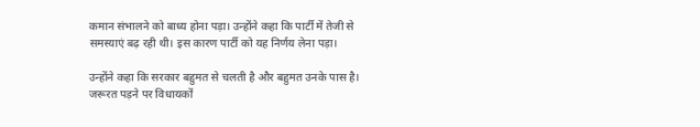कमान संभालने को बाध्य होना पड़ा। उन्होंने कहा कि पार्टी में तेजी से समस्याएं बढ़ रही थी। इस कारण पार्टी को यह निर्णय लेना पड़ा।

उन्होंने कहा कि सरकार बहुमत से चलती है और बहुमत उनके पास है। जरूरत पड़ने पर विधायकों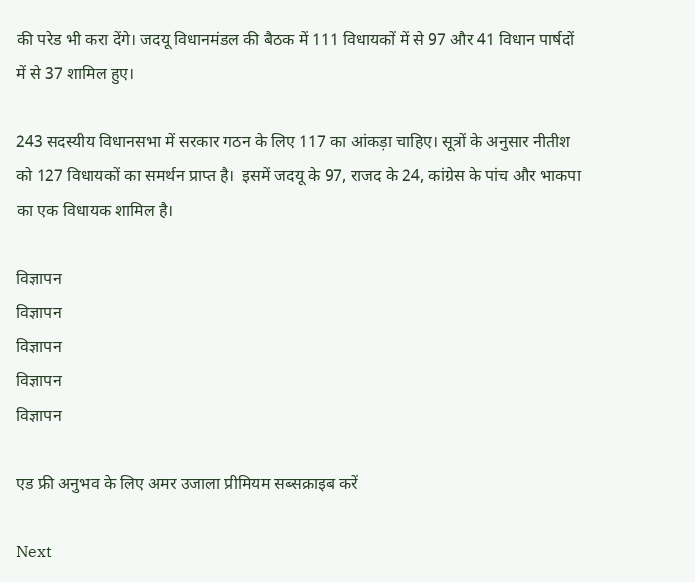की परेड भी करा देंगे। जदयू विधानमंडल की बैठक में 111 विधायकों में से 97 और 41 विधान पार्षदों में से 37 शामिल हुए।

243 सदस्यीय विधानसभा में सरकार गठन के लिए 117 का आंकड़ा चाहिए। सूत्रों के अनुसार नीतीश को 127 विधायकों का समर्थन प्राप्त है।  इसमें जदयू के 97, राजद के 24, कांग्रेस के पांच और भाकपा का एक विधायक शामिल है।

विज्ञापन
विज्ञापन
विज्ञापन
विज्ञापन
विज्ञापन

एड फ्री अनुभव के लिए अमर उजाला प्रीमियम सब्सक्राइब करें

Next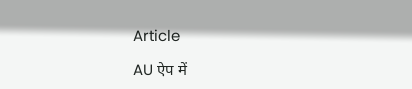Article

AU ऐप में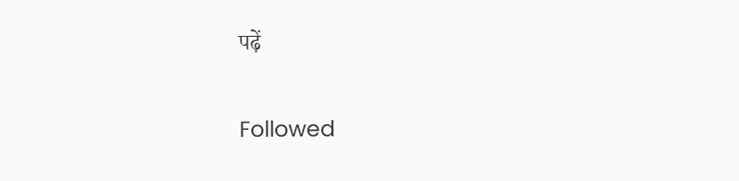पढ़ें

Followed